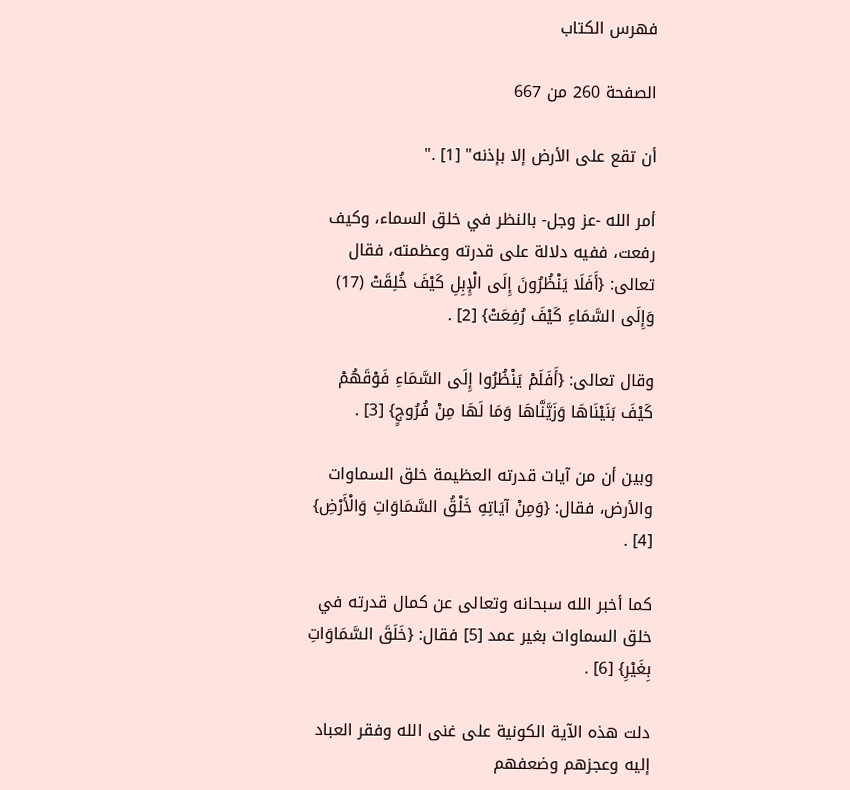فهرس الكتاب

الصفحة 260 من 667

أن تقع على الأرض إلا بإذنه" [1] ."

أمر الله -عز وجل- بالنظر في خلق السماء، وكيف رفعت، ففيه دلالة على قدرته وعظمته، فقال تعالى: {أَفَلَا يَنْظُرُونَ إِلَى الْإِبِلِ كَيْفَ خُلِقَتْ (17) وَإِلَى السَّمَاءِ كَيْفَ رُفِعَتْ} [2] .

وقال تعالى: {أَفَلَمْ يَنْظُرُوا إِلَى السَّمَاءِ فَوْقَهُمْ كَيْفَ بَنَيْنَاهَا وَزَيَّنَّاهَا وَمَا لَهَا مِنْ فُرُوجٍ} [3] .

وبين أن من آيات قدرته العظيمة خلق السماوات والأرض، فقال: {وَمِنْ آيَاتِهِ خَلْقُ السَّمَاوَاتِ وَالْأَرْضِ} [4] .

كما أخبر الله سبحانه وتعالى عن كمال قدرته في خلق السماوات بغير عمد [5] فقال: {خَلَقَ السَّمَاوَاتِ بِغَيْرِ} [6] .

دلت هذه الآية الكونية على غنى الله وفقر العباد إليه وعجزهم وضعفهم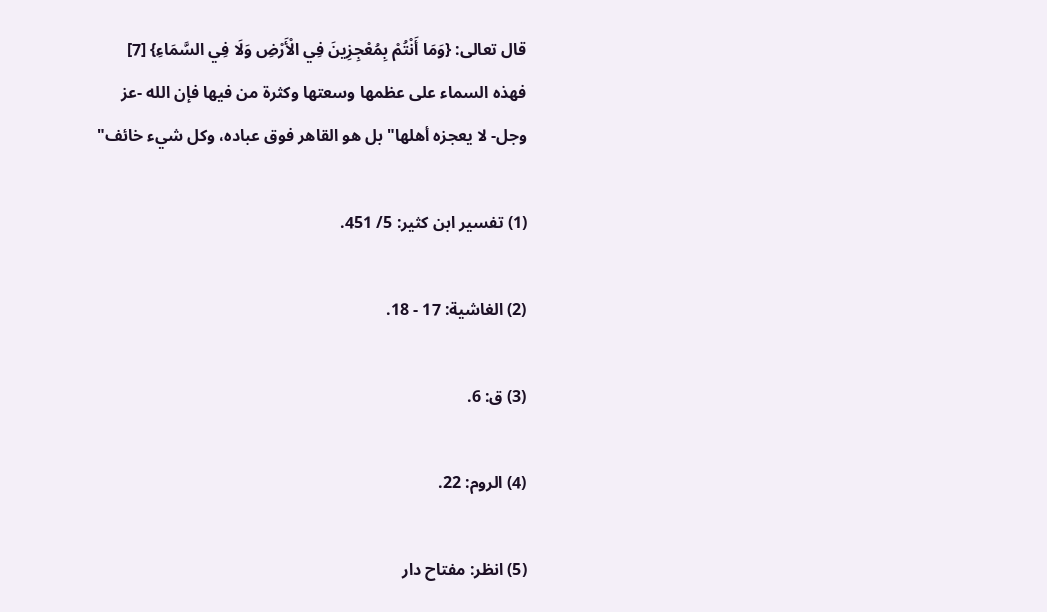قال تعالى: {وَمَا أَنْتُمْ بِمُعْجِزِينَ فِي الْأَرْضِ وَلَا فِي السَّمَاءِ} [7] فهذه السماء على عظمها وسعتها وكثرة من فيها فإن الله -عز وجل- لا يعجزه أهلها"بل هو القاهر فوق عباده، وكل شيء خائف"

(1) تفسير ابن كثير: 5/ 451.

(2) الغاشية: 17 - 18.

(3) ق: 6.

(4) الروم: 22.

(5) انظر: مفتاح دار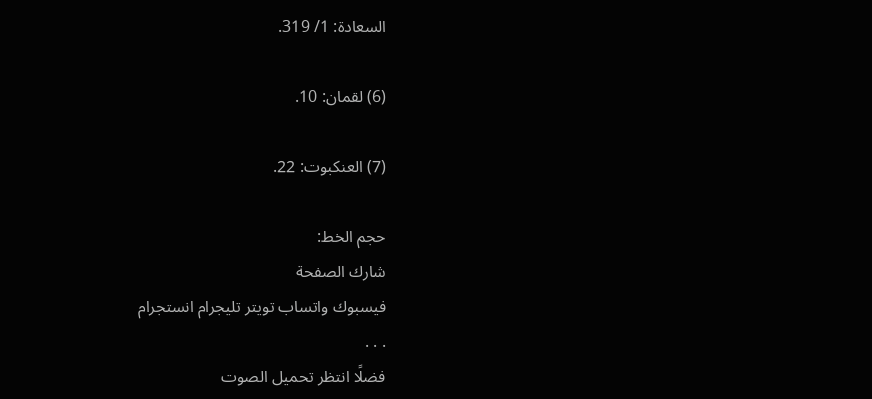السعادة: 1/ 319.

(6) لقمان: 10.

(7) العنكبوت: 22.

حجم الخط:
شارك الصفحة
فيسبوك واتساب تويتر تليجرام انستجرام
. . .
فضلًا انتظر تحميل الصوت